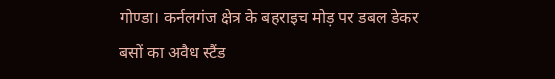गोण्डा। कर्नलगंज क्षेत्र के बहराइच मोड़ पर डबल डेकर बसों का अवैध स्टैंड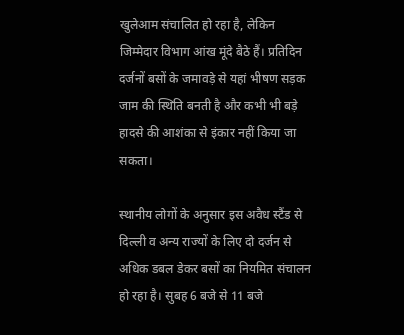खुलेआम संचालित हो रहा है, लेकिन जिम्मेदार विभाग आंख मूंदे बैठे हैं। प्रतिदिन दर्जनों बसों के जमावड़े से यहां भीषण सड़क जाम की स्थिति बनती है और कभी भी बड़े हादसे की आशंका से इंकार नहीं किया जा सकता।

स्थानीय लोगों के अनुसार इस अवैध स्टैंड से दिल्ली व अन्य राज्यों के लिए दो दर्जन से अधिक डबल डेकर बसों का नियमित संचालन हो रहा है। सुबह 6 बजे से 11 बजे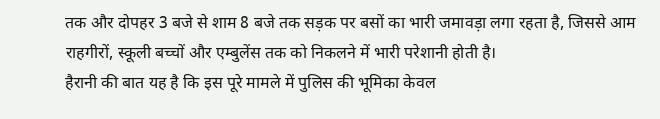तक और दोपहर 3 बजे से शाम 8 बजे तक सड़क पर बसों का भारी जमावड़ा लगा रहता है, जिससे आम राहगीरों, स्कूली बच्चों और एम्बुलेंस तक को निकलने में भारी परेशानी होती है।
हैरानी की बात यह है कि इस पूरे मामले में पुलिस की भूमिका केवल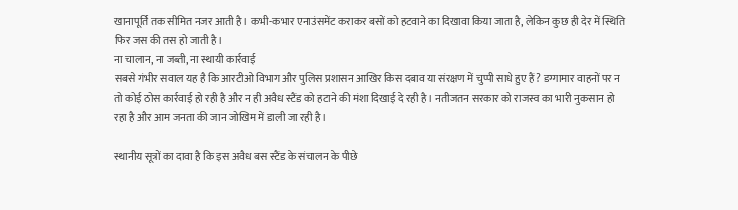खानापूर्ति तक सीमित नजर आती है। कभी-कभार एनाउंसमेंट कराकर बसों को हटवाने का दिखावा किया जाता है, लेकिन कुछ ही देर में स्थिति फिर जस की तस हो जाती है।
ना चालान, ना जब्ती, ना स्थायी कार्रवाई
सबसे गंभीर सवाल यह है कि आरटीओ विभाग और पुलिस प्रशासन आखिर किस दबाव या संरक्षण में चुप्पी साधे हुए हैं? डग्गामार वाहनों पर न तो कोई ठोस कार्रवाई हो रही है और न ही अवैध स्टैंड को हटाने की मंशा दिखाई दे रही है। नतीजतन सरकार को राजस्व का भारी नुकसान हो रहा है और आम जनता की जान जोखिम में डाली जा रही है।

स्थानीय सूत्रों का दावा है कि इस अवैध बस स्टैंड के संचालन के पीछे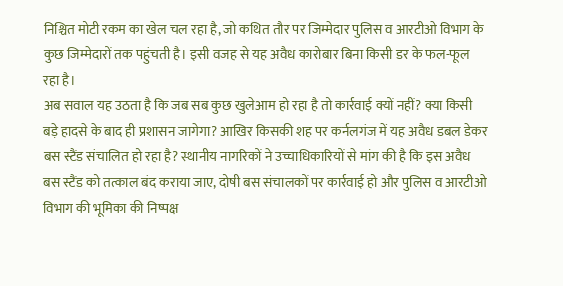निश्चित मोटी रकम का खेल चल रहा है, जो कथित तौर पर जिम्मेदार पुलिस व आरटीओ विभाग के कुछ जिम्मेदारों तक पहुंचती है। इसी वजह से यह अवैध कारोबार बिना किसी डर के फल-फूल रहा है।
अब सवाल यह उठता है कि जब सब कुछ खुलेआम हो रहा है तो कार्रवाई क्यों नहीं? क्या किसी बड़े हादसे के बाद ही प्रशासन जागेगा? आखिर किसकी शह पर कर्नलगंज में यह अवैध डबल डेकर बस स्टैंड संचालित हो रहा है? स्थानीय नागरिकों ने उच्चाधिकारियों से मांग की है कि इस अवैध बस स्टैंड को तत्काल बंद कराया जाए, दोषी बस संचालकों पर कार्रवाई हो और पुलिस व आरटीओ विभाग की भूमिका की निष्पक्ष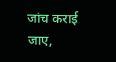जांच कराई जाए,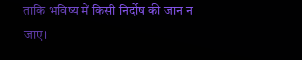ताकि भविष्य में किसी निर्दोष की जान न जाए।